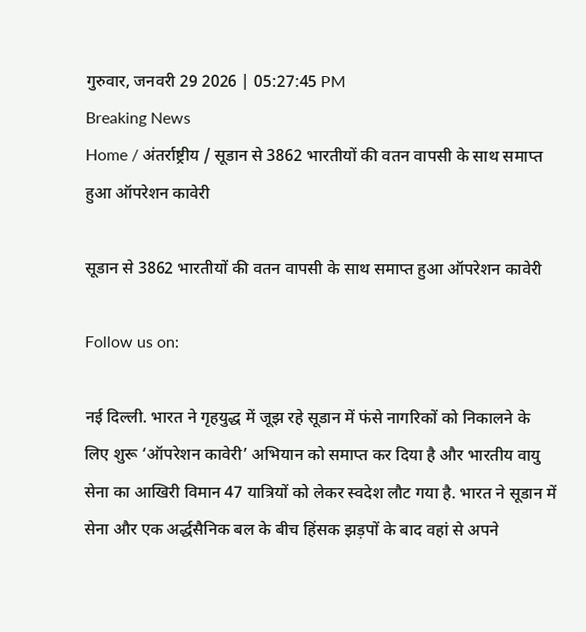गुरुवार, जनवरी 29 2026 | 05:27:45 PM
Breaking News
Home / अंतर्राष्ट्रीय / सूडान से 3862 भारतीयों की वतन वापसी के साथ समाप्त हुआ ऑपरेशन कावेरी

सूडान से 3862 भारतीयों की वतन वापसी के साथ समाप्त हुआ ऑपरेशन कावेरी

Follow us on:

नई दिल्ली. भारत ने गृहयुद्ध में जूझ रहे सूडान में फंसे नागरिकों को निकालने के लिए शुरू ‘ऑपरेशन कावेरी’ अभियान को समाप्त कर दिया है और भारतीय वायु सेना का आखिरी विमान 47 यात्रियों को लेकर स्वदेश लौट गया है. भारत ने सूडान में सेना और एक अर्द्धसैनिक बल के बीच हिंसक झड़पों के बाद वहां से अपने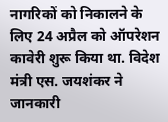नागरिकों को निकालने के लिए 24 अप्रैल को ऑपरेशन कावेरी शुरू किया था. विदेश मंत्री एस. जयशंकर ने जानकारी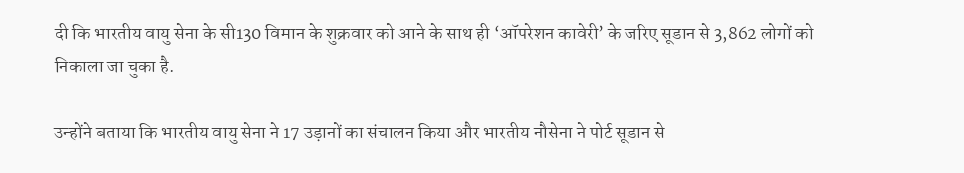दी कि भारतीय वायु सेना के सी130 विमान के शुक्रवार को आने के साथ ही ‘ऑपरेशन कावेरी’ के जरिए सूडान से 3,862 लोगों को निकाला जा चुका है.

उन्होंने बताया कि भारतीय वायु सेना ने 17 उड़ानों का संचालन किया और भारतीय नौसेना ने पोर्ट सूडान से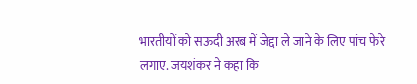भारतीयों को सऊदी अरब में जेद्दा ले जाने के लिए पांच फेरे लगाए. जयशंकर ने कहा कि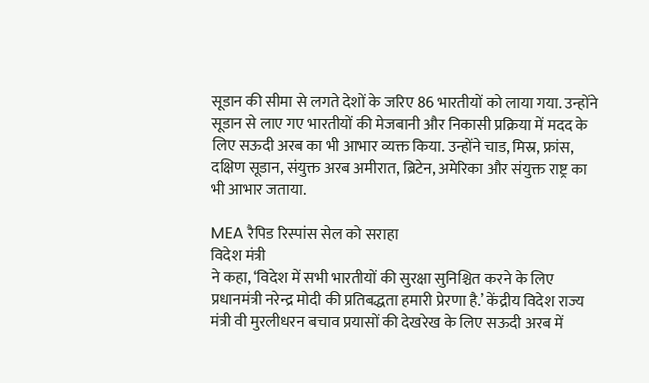सूडान की सीमा से लगते देशों के जरिए 86 भारतीयों को लाया गया. उन्होंने सूडान से लाए गए भारतीयों की मेजबानी और निकासी प्रक्रिया में मदद के लिए सऊदी अरब का भी आभार व्यक्त किया. उन्होंने चाड, मिस्र, फ्रांस, दक्षिण सूडान, संयुक्त अरब अमीरात, ब्रिटेन, अमेरिका और संयुक्त राष्ट्र का भी आभार जताया.

MEA रैपिड रिस्पांस सेल को सराहा
विदेश मंत्री
ने कहा, ‘विदेश में सभी भारतीयों की सुरक्षा सुनिश्चित करने के लिए प्रधानमंत्री नरेन्द्र मोदी की प्रतिबद्धता हमारी प्रेरणा है.’ केंद्रीय विदेश राज्य मंत्री वी मुरलीधरन बचाव प्रयासों की देखरेख के लिए सऊदी अरब में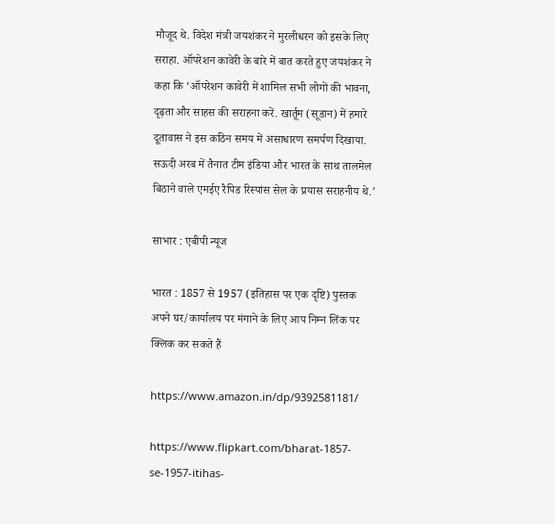मौजूद थे. विदेश मंत्री जयशंकर ने मुरलीधरन को इसके लिए सराहा. ऑपरेशन कावेरी के बारे में बात करते हुए जयशंकर ने कहा कि ‘ऑपरेशन कावेरी में शामिल सभी लोगों की भावना, दृढ़ता और साहस की सराहना करें. खार्तूम (सूडान) में हमारे दूतावास ने इस कठिन समय में असाधारण समर्पण दिखाया. सऊदी अरब में तैनात टीम इंडिया और भारत के साथ तालमेल बिठाने वाले एमईए रैपिड रिस्पांस सेल के प्रयास सराहनीय थे.’

साभार : एबीपी न्यूज

भारत : 1857 से 1957 (इतिहास पर एक दृष्टि) पुस्तक अपने घर/कार्यालय पर मंगाने के लिए आप निम्न लिंक पर क्लिक कर सकते हैं

https://www.amazon.in/dp/9392581181/

https://www.flipkart.com/bharat-1857-se-1957-itihas-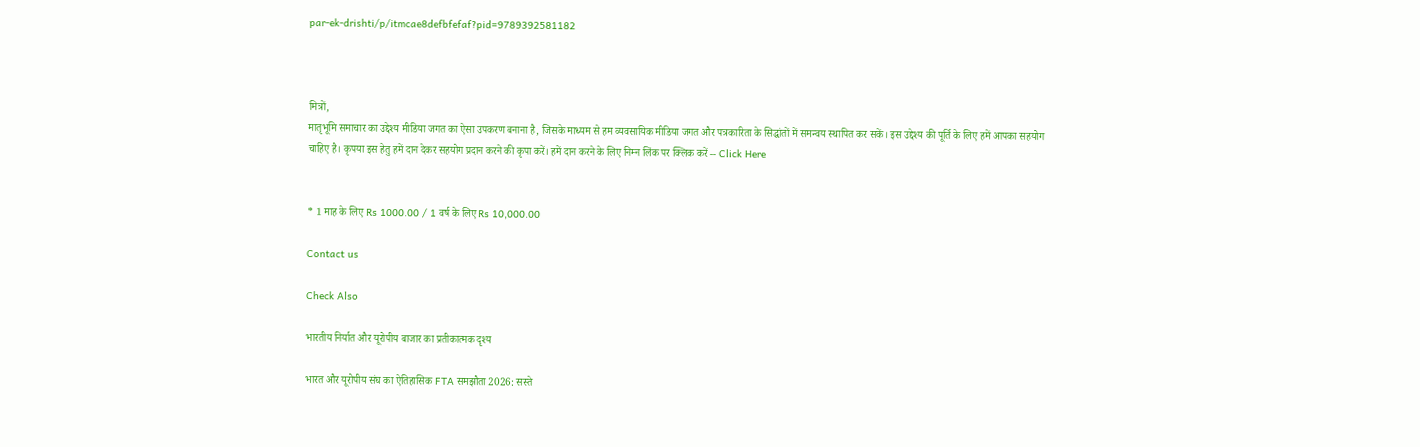par-ek-drishti/p/itmcae8defbfefaf?pid=9789392581182



मित्रों,
मातृभूमि समाचार का उद्देश्य मीडिया जगत का ऐसा उपकरण बनाना है, जिसके माध्यम से हम व्यवसायिक मीडिया जगत और पत्रकारिता के सिद्धांतों में समन्वय स्थापित कर सकें। इस उद्देश्य की पूर्ति के लिए हमें आपका सहयोग चाहिए है। कृपया इस हेतु हमें दान देकर सहयोग प्रदान करने की कृपा करें। हमें दान करने के लिए निम्न लिंक पर क्लिक करें -- Click Here


* 1 माह के लिए Rs 1000.00 / 1 वर्ष के लिए Rs 10,000.00

Contact us

Check Also

भारतीय निर्यात और यूरोपीय बाजार का प्रतीकात्मक दृश्य

भारत और यूरोपीय संघ का ऐतिहासिक FTA समझौता 2026: सस्ते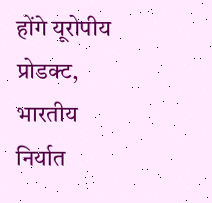होंगे यूरोपीय प्रोडक्ट, भारतीय निर्यात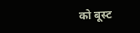को बूस्ट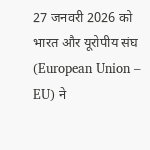27 जनवरी 2026 को भारत और यूरोपीय संघ (European Union – EU) ने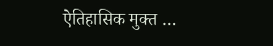ऐतिहासिक मुक्त …